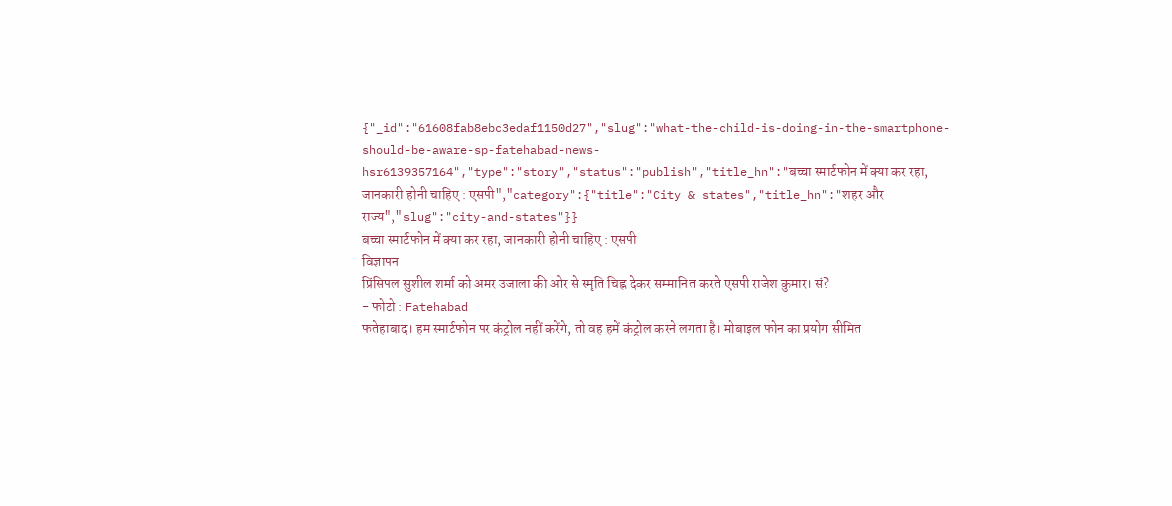{"_id":"61608fab8ebc3edaf1150d27","slug":"what-the-child-is-doing-in-the-smartphone-should-be-aware-sp-fatehabad-news-hsr6139357164","type":"story","status":"publish","title_hn":"बच्चा स्मार्टफोन में क्या कर रहा, जानकारी होनी चाहिए : एसपी","category":{"title":"City & states","title_hn":"शहर और राज्य","slug":"city-and-states"}}
बच्चा स्मार्टफोन में क्या कर रहा, जानकारी होनी चाहिए : एसपी
विज्ञापन
प्रिंसिपल सुशील शर्मा को अमर उजाला की ओर से स्मृति चिह्न देकर सम्मानित करते एसपी राजेश कुमार। सं?
- फोटो : Fatehabad
फतेहाबाद। हम स्मार्टफोन पर कंट्रोल नहीं करेंगे, तो वह हमें कंट्रोल करने लगता है। मोबाइल फोन का प्रयोग सीमित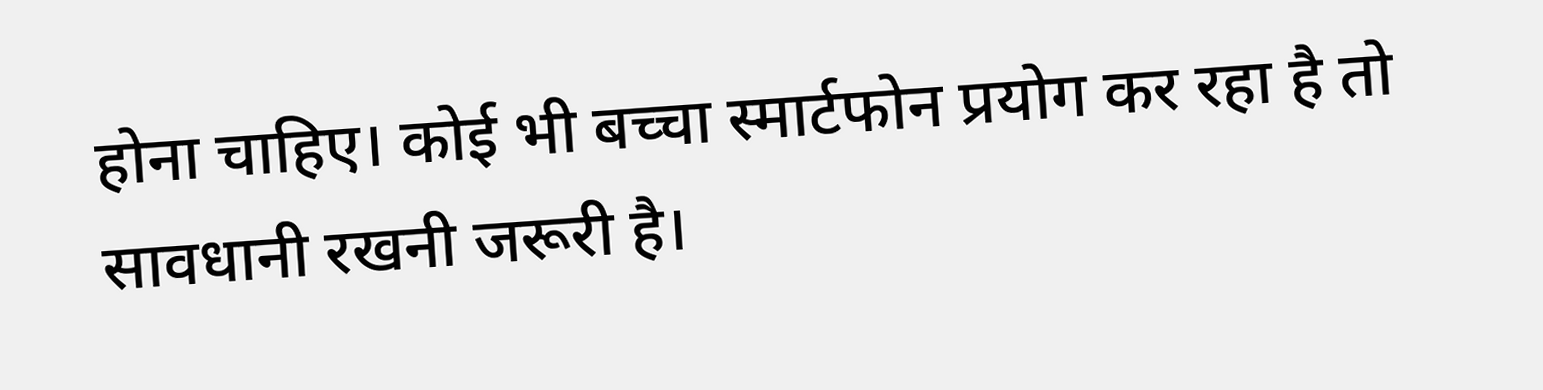होना चाहिए। कोई भी बच्चा स्मार्टफोन प्रयोग कर रहा है तो सावधानी रखनी जरूरी है।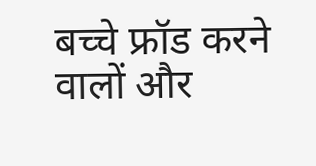बच्चे फ्रॉड करने वालों और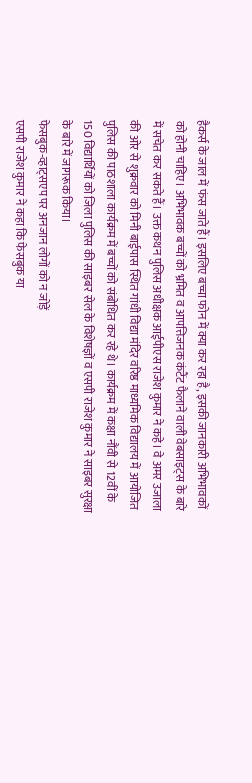हैकर्स के जाल में फंस जाते हैं। इसलिए बच्चा फोन में क्या कर रहा है, इसकी जानकारी अभिभावकों को होनी चाहिए। अभिभावक बच्चों को भ्रमित व आपत्तिजनक कंटैंट फैलाने वाली वेबसाइट्स के बारे में सचेत कर सकते हैं। उक्त कथन पुलिस अधीक्षक आईपीएस राजेश कुमार ने कहे। वे अमर उजाला की ओर से शुक्रवार को मिनी बाईपास स्थित गांधी विद्या मंदिर वरिष्ठ माध्यमिक विद्यालय में आयोजित पुलिस की पाठशाला कार्यक्रम में बच्चों को संबोधित कर रहे थे। कार्यक्रम में कक्षा नौंवी से 12वीं के 150 विद्यार्थियों को जिला पुलिस की साइबर सेल के विशेषज्ञों व एसपी राजेश कुमार ने साइबर सुरक्षा के बारे में जागरूक किया।
फेसबुक-व्हाट्सएप पर अनजान लोगों को न जोड़ें
एसपी राजेश कुमार ने कहा कि फेसबुक या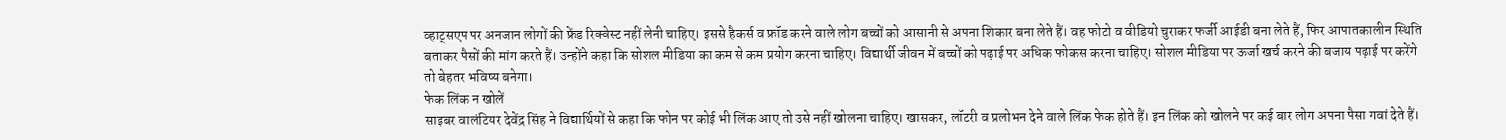व्हाट्सएप पर अनजान लोगों की फ्रेंड रिक्वेस्ट नहीं लेनी चाहिए। इससे हैकर्स व फ्रॉड करने वाले लोग बच्चों को आसानी से अपना शिकार बना लेते हैं। वह फोटो व वीडियो चुराकर फर्जी आईडी बना लेते हैं, फिर आपातकालीन स्थिति बताकर पैसों की मांग करते हैं। उन्होंने कहा कि सोशल मीडिया का कम से कम प्रयोग करना चाहिए। विद्यार्थी जीवन में बच्चों को पढ़ाई पर अधिक फोकस करना चाहिए। सोशल मीडिया पर ऊर्जा खर्च करने की बजाय पढ़ाई पर करेंगे तो बेहतर भविष्य बनेगा।
फेक लिंक न खोलें
साइबर वालंटियर देवेंद्र सिंह ने विद्यार्थियों से कहा कि फोन पर कोई भी लिंक आए तो उसे नहीं खोलना चाहिए। खासकर, लॉटरी व प्रलोभन देने वाले लिंक फेक होते हैं। इन लिंक को खोलने पर कई बार लोग अपना पैसा गवां देते हैं।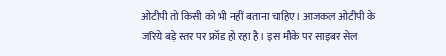ओटीपी तो किसी को भी नहीं बताना चाहिए। आजकल ओटीपी के जरिये बड़े स्तर पर फ्रॉड हो रहा है। इस मौके पर साइबर सेल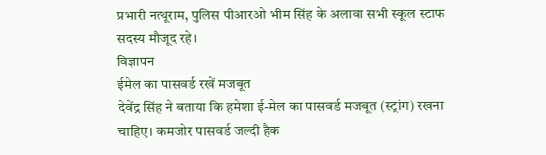प्रभारी नत्थूराम, पुलिस पीआरओ भीम सिंह के अलावा सभी स्कूल स्टाफ सदस्य मौजूद रहे।
विज्ञापन
ईमेल का पासवर्ड रखें मजबूत
देवेंद्र सिंह ने बताया कि हमेशा ई-मेल का पासवर्ड मजबूत (स्ट्रांग) रखना चाहिए। कमजोर पासवर्ड जल्दी हैक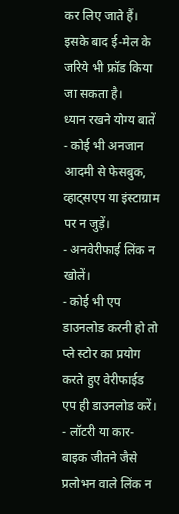कर लिए जाते हैं। इसके बाद ई-मेल के जरिये भी फ्रॉड किया जा सकता है।
ध्यान रखने योग्य बातें
- कोई भी अनजान आदमी से फेसबुक, व्हाट्सएप या इंस्टाग्राम पर न जुड़ें।
- अनवेरीफाई लिंक न खोलें।
- कोई भी एप डाउनलोड करनी हो तो प्ले स्टोर का प्रयोग करते हुए वेरीफाईड एप ही डाउनलोड करें।
- लॉटरी या कार-बाइक जीतने जैसे प्रलोभन वाले लिंक न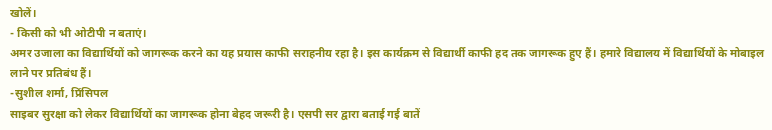खोलें।
- किसी को भी ओटीपी न बताएं।
अमर उजाला का विद्यार्थियों को जागरूक करने का यह प्रयास काफी सराहनीय रहा है। इस कार्यक्रम से विद्यार्थी काफी हद तक जागरूक हुए हैं। हमारे विद्यालय में विद्यार्थियों के मोबाइल लाने पर प्रतिबंध हैं।
-सुशील शर्मा, प्रिंसिपल
साइबर सुरक्षा को लेकर विद्यार्थियों का जागरूक होना बेहद जरूरी है। एसपी सर द्वारा बताई गई बातें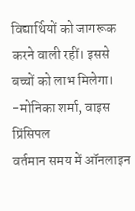विद्यार्थियों को जागरूक करने वाली रहीं। इससे बच्चों को लाभ मिलेगा।
-मोनिका शर्मा, वाइस प्रिंसिपल
वर्तमान समय में ऑनलाइन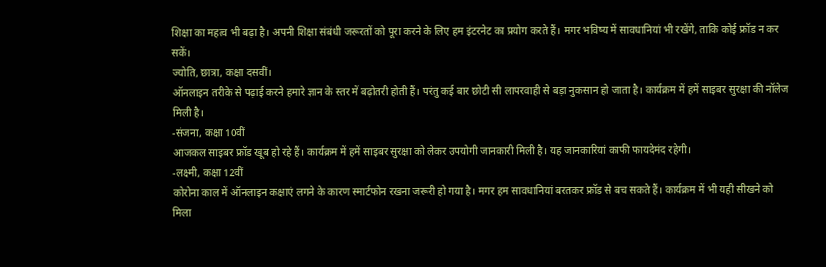शिक्षा का महत्व भी बढ़ा है। अपनी शिक्षा संबंधी जरूरतों को पूरा करने के लिए हम इंटरनेट का प्रयोग करते हैं। मगर भविष्य में सावधानियां भी रखेंगे, ताकि कोई फ्रॉड न कर सकें।
ज्योति, छात्रा, कक्षा दसवीं।
ऑनलाइन तरीके से पढ़ाई करने हमारे ज्ञान के स्तर में बढ़ोतरी होती हैं। परंतु कई बार छोटी सी लापरवाही से बड़ा नुकसान हो जाता है। कार्यक्रम में हमें साइबर सुरक्षा की नॉलेज मिली है।
-संजना, कक्षा 10वीं
आजकल साइबर फ्रॉड खूब हो रहे हैं। कार्यक्रम में हमें साइबर सुरक्षा को लेकर उपयोगी जानकारी मिली है। यह जानकारियां काफी फायदेमंद रहेगी।
-लक्ष्मी, कक्षा 12वीं
कोरोना काल में ऑनलाइन कक्षाएं लगने के कारण स्मार्टफोन रखना जरूरी हो गया है। मगर हम सावधानियां बरतकर फ्रॉड से बच सकते हैं। कार्यक्रम में भी यही सीखने को मिला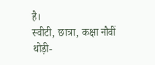है।
स्वीटी, छात्रा, कक्षा नौवीं
थोड़ी-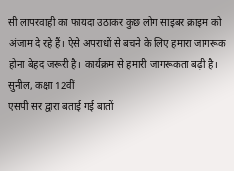सी लापरवाही का फायदा उठाकर कुछ लोग साइबर क्राइम को अंजाम दे रहे हैं। ऐसे अपराधों से बचने के लिए हमारा जागरूक होना बेहद जरूरी है। कार्यक्रम से हमारी जागरूकता बढ़ी है।
सुनील, कक्षा 12वीं
एसपी सर द्वारा बताई गई बातों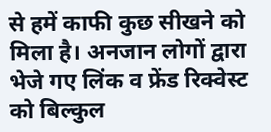से हमें काफी कुछ सीखने को मिला है। अनजान लोगों द्वारा भेजे गए लिंक व फ्रेंड रिक्वेस्ट को बिल्कुल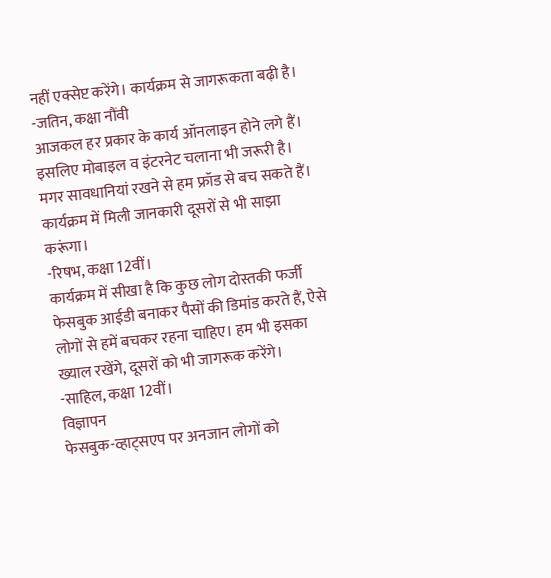नहीं एक्सेप्ट करेंगे। कार्यक्रम से जागरूकता बढ़ी है।
-जतिन, कक्षा नौंवी
आजकल हर प्रकार के कार्य ऑनलाइन होने लगे हैं। इसलिए मोबाइल व इंटरनेट चलाना भी जरूरी है। मगर सावधानियां रखने से हम फ्रॉड से बच सकते हैं। कार्यक्रम में मिली जानकारी दूसरों से भी साझा करूंगा।
-रिषभ, कक्षा 12वीं।
कार्यक्रम में सीखा है कि कुछ लोग दोस्तकी फर्जी फेसबुक आईडी बनाकर पैसों की डिमांड करते हैं, ऐसे लोगों से हमें बचकर रहना चाहिए। हम भी इसका ख्याल रखेंगे, दूसरों को भी जागरूक करेंगे।
-साहिल, कक्षा 12वीं।
विज्ञापन
फेसबुक-व्हाट्सएप पर अनजान लोगों को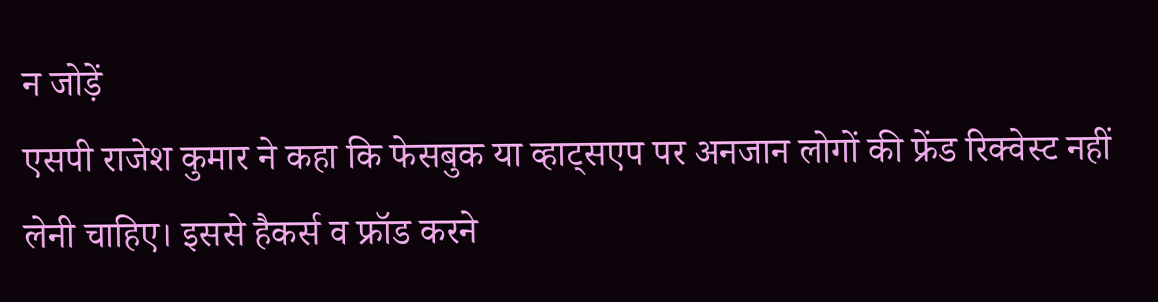न जोड़ें
एसपी राजेश कुमार ने कहा कि फेसबुक या व्हाट्सएप पर अनजान लोगों की फ्रेंड रिक्वेस्ट नहीं लेनी चाहिए। इससे हैकर्स व फ्रॉड करने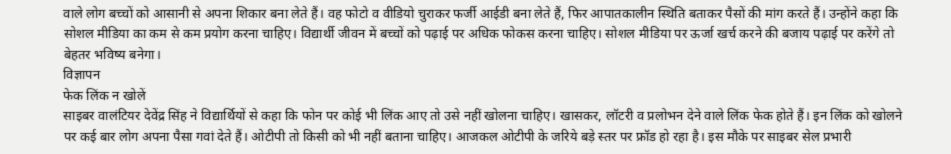वाले लोग बच्चों को आसानी से अपना शिकार बना लेते हैं। वह फोटो व वीडियो चुराकर फर्जी आईडी बना लेते हैं, फिर आपातकालीन स्थिति बताकर पैसों की मांग करते हैं। उन्होंने कहा कि सोशल मीडिया का कम से कम प्रयोग करना चाहिए। विद्यार्थी जीवन में बच्चों को पढ़ाई पर अधिक फोकस करना चाहिए। सोशल मीडिया पर ऊर्जा खर्च करने की बजाय पढ़ाई पर करेंगे तो बेहतर भविष्य बनेगा।
विज्ञापन
फेक लिंक न खोलें
साइबर वालंटियर देवेंद्र सिंह ने विद्यार्थियों से कहा कि फोन पर कोई भी लिंक आए तो उसे नहीं खोलना चाहिए। खासकर, लॉटरी व प्रलोभन देने वाले लिंक फेक होते हैं। इन लिंक को खोलने पर कई बार लोग अपना पैसा गवां देते हैं। ओटीपी तो किसी को भी नहीं बताना चाहिए। आजकल ओटीपी के जरिये बड़े स्तर पर फ्रॉड हो रहा है। इस मौके पर साइबर सेल प्रभारी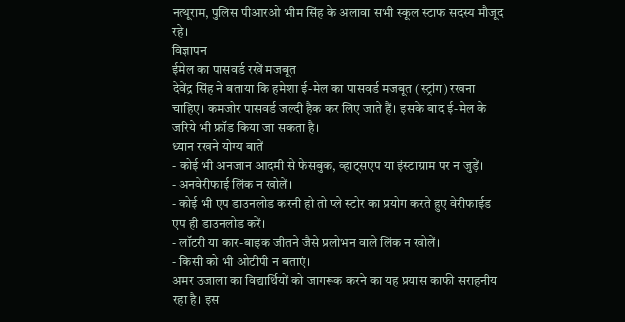नत्थूराम, पुलिस पीआरओ भीम सिंह के अलावा सभी स्कूल स्टाफ सदस्य मौजूद रहे।
विज्ञापन
ईमेल का पासवर्ड रखें मजबूत
देवेंद्र सिंह ने बताया कि हमेशा ई-मेल का पासवर्ड मजबूत (स्ट्रांग) रखना चाहिए। कमजोर पासवर्ड जल्दी हैक कर लिए जाते हैं। इसके बाद ई-मेल के जरिये भी फ्रॉड किया जा सकता है।
ध्यान रखने योग्य बातें
- कोई भी अनजान आदमी से फेसबुक, व्हाट्सएप या इंस्टाग्राम पर न जुड़ें।
- अनवेरीफाई लिंक न खोलें।
- कोई भी एप डाउनलोड करनी हो तो प्ले स्टोर का प्रयोग करते हुए वेरीफाईड एप ही डाउनलोड करें।
- लॉटरी या कार-बाइक जीतने जैसे प्रलोभन वाले लिंक न खोलें।
- किसी को भी ओटीपी न बताएं।
अमर उजाला का विद्यार्थियों को जागरूक करने का यह प्रयास काफी सराहनीय रहा है। इस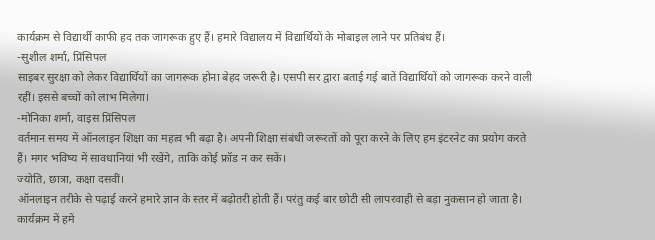कार्यक्रम से विद्यार्थी काफी हद तक जागरूक हुए हैं। हमारे विद्यालय में विद्यार्थियों के मोबाइल लाने पर प्रतिबंध हैं।
-सुशील शर्मा, प्रिंसिपल
साइबर सुरक्षा को लेकर विद्यार्थियों का जागरूक होना बेहद जरूरी है। एसपी सर द्वारा बताई गई बातें विद्यार्थियों को जागरूक करने वाली रहीं। इससे बच्चों को लाभ मिलेगा।
-मोनिका शर्मा, वाइस प्रिंसिपल
वर्तमान समय में ऑनलाइन शिक्षा का महत्व भी बढ़ा है। अपनी शिक्षा संबंधी जरूरतों को पूरा करने के लिए हम इंटरनेट का प्रयोग करते हैं। मगर भविष्य में सावधानियां भी रखेंगे, ताकि कोई फ्रॉड न कर सकें।
ज्योति, छात्रा, कक्षा दसवीं।
ऑनलाइन तरीके से पढ़ाई करने हमारे ज्ञान के स्तर में बढ़ोतरी होती हैं। परंतु कई बार छोटी सी लापरवाही से बड़ा नुकसान हो जाता है। कार्यक्रम में हमें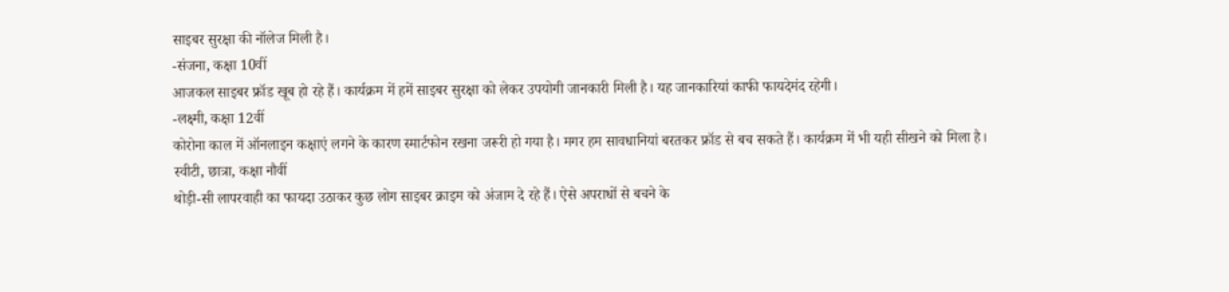साइबर सुरक्षा की नॉलेज मिली है।
-संजना, कक्षा 10वीं
आजकल साइबर फ्रॉड खूब हो रहे हैं। कार्यक्रम में हमें साइबर सुरक्षा को लेकर उपयोगी जानकारी मिली है। यह जानकारियां काफी फायदेमंद रहेगी।
-लक्ष्मी, कक्षा 12वीं
कोरोना काल में ऑनलाइन कक्षाएं लगने के कारण स्मार्टफोन रखना जरूरी हो गया है। मगर हम सावधानियां बरतकर फ्रॉड से बच सकते हैं। कार्यक्रम में भी यही सीखने को मिला है।
स्वीटी, छात्रा, कक्षा नौवीं
थोड़ी-सी लापरवाही का फायदा उठाकर कुछ लोग साइबर क्राइम को अंजाम दे रहे हैं। ऐसे अपराधों से बचने के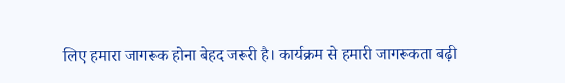लिए हमारा जागरूक होना बेहद जरूरी है। कार्यक्रम से हमारी जागरूकता बढ़ी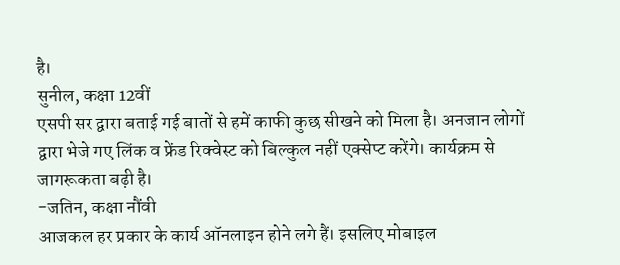है।
सुनील, कक्षा 12वीं
एसपी सर द्वारा बताई गई बातों से हमें काफी कुछ सीखने को मिला है। अनजान लोगों द्वारा भेजे गए लिंक व फ्रेंड रिक्वेस्ट को बिल्कुल नहीं एक्सेप्ट करेंगे। कार्यक्रम से जागरूकता बढ़ी है।
-जतिन, कक्षा नौंवी
आजकल हर प्रकार के कार्य ऑनलाइन होने लगे हैं। इसलिए मोबाइल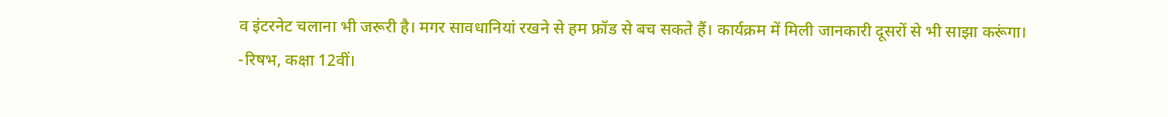व इंटरनेट चलाना भी जरूरी है। मगर सावधानियां रखने से हम फ्रॉड से बच सकते हैं। कार्यक्रम में मिली जानकारी दूसरों से भी साझा करूंगा।
-रिषभ, कक्षा 12वीं।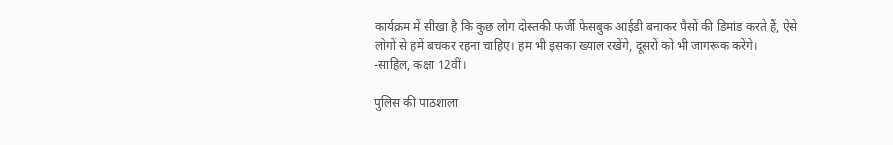कार्यक्रम में सीखा है कि कुछ लोग दोस्तकी फर्जी फेसबुक आईडी बनाकर पैसों की डिमांड करते हैं, ऐसे लोगों से हमें बचकर रहना चाहिए। हम भी इसका ख्याल रखेंगे, दूसरों को भी जागरूक करेंगे।
-साहिल, कक्षा 12वीं।

पुलिस की पाठशाला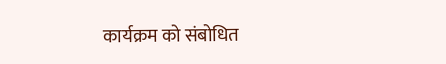कार्यक्रम को संबोधित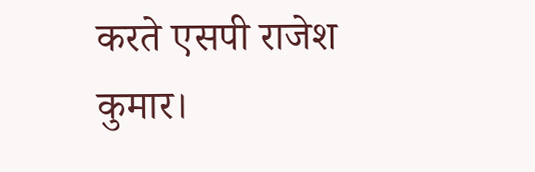करते एसपी राजेश कुमार।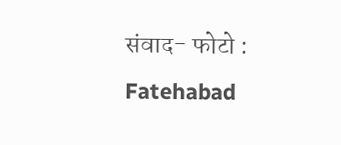संवाद- फोटो : Fatehabad